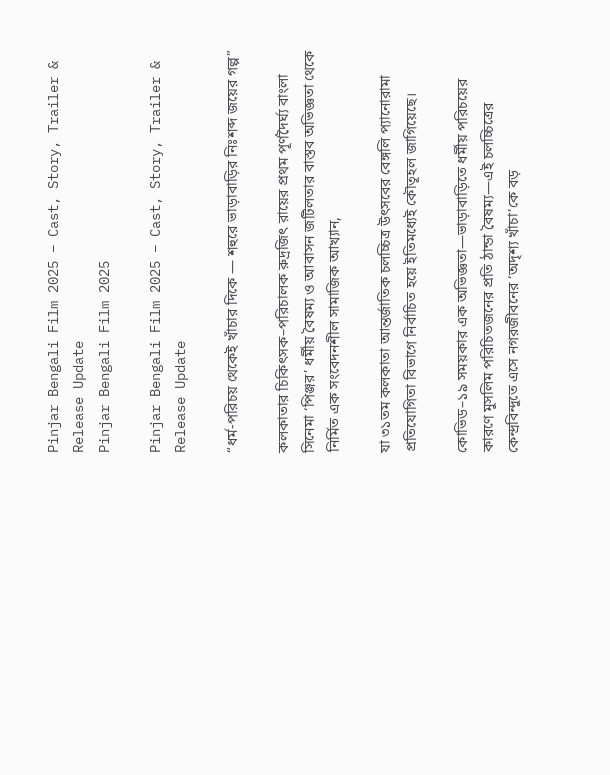Pinjar Bengali Film 2025 – Cast, Story, Trailer & Release Update
Pinjar Bengali Film 2025

Pinjar Bengali Film 2025 – Cast, Story, Trailer & Release Update

“ধর্ম-পরিচয় থেকেই খাঁচার দিকে — শহুরে ভাড়াবাড়ির নিঃশব্দ জয়ের গল্প”

কলকাতার চিকিৎসক–পরিচালক রুদ্রজিৎ রায়ের প্রথম পূর্ণদৈর্ঘ্য বাংলা সিনেমা ‘পিঞ্জর’ ধর্মীয় বৈষম্য ও আবাসন জটিলতার বাস্তব অভিজ্ঞতা থেকে নির্মিত এক সংবেদনশীল সামাজিক আখ্যান,

যা ৩১তম কলকাতা আন্তর্জাতিক চলচ্চিত্র উৎসবের বেঙ্গলি প্যানোরামা প্রতিযোগিতা বিভাগে নির্বাচিত হয়ে ইতিমধ্যেই কৌতূহল জাগিয়েছে।

কোভিড–১৯ সময়কার এক অভিজ্ঞতা—ভাড়াবাড়িতে ধর্মীয় পরিচয়ের কারণে মুসলিম পরিচিতজনের প্রতি ঠান্ডা বৈষম্য—এই চলচ্চিত্রের কেন্দ্রবিন্দুতে এসে নগরজীবনের ‘অদৃশ্য খাঁচা’কে বড়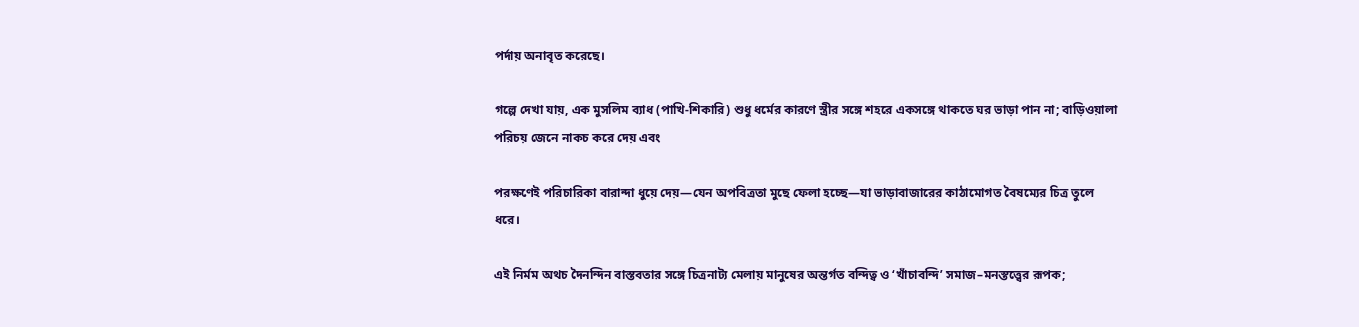পর্দায় অনাবৃত করেছে।

গল্পে দেখা যায়, এক মুসলিম ব্যাধ (পাখি-শিকারি) শুধু ধর্মের কারণে স্ত্রীর সঙ্গে শহরে একসঙ্গে থাকতে ঘর ভাড়া পান না; বাড়িওয়ালা পরিচয় জেনে নাকচ করে দেয় এবং

পরক্ষণেই পরিচারিকা বারান্দা ধুয়ে দেয়—যেন অপবিত্রতা মুছে ফেলা হচ্ছে—যা ভাড়াবাজারের কাঠামোগত বৈষম্যের চিত্র তুলে ধরে।

এই নির্মম অথচ দৈনন্দিন বাস্তবতার সঙ্গে চিত্রনাট্য মেলায় মানুষের অন্তর্গত বন্দিত্ব ও ‘খাঁচাবন্দি’ সমাজ–মনস্তত্ত্বের রূপক;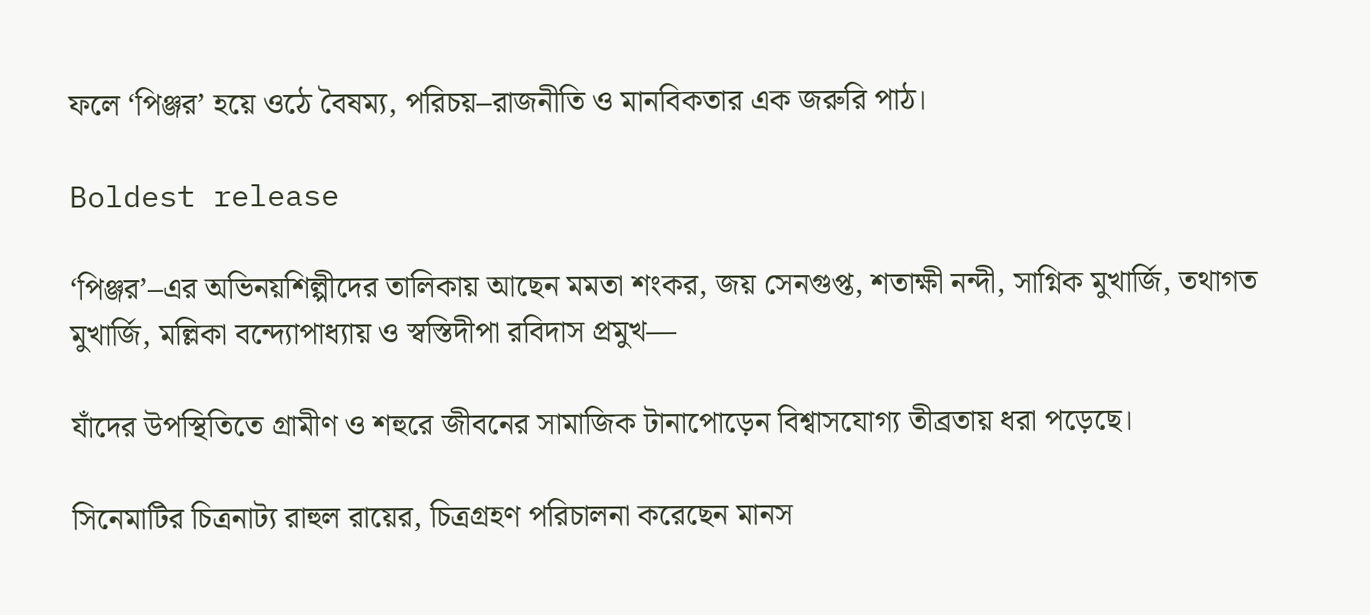ফলে ‘পিঞ্জর’ হয়ে ওঠে বৈষম্য, পরিচয়–রাজনীতি ও মানবিকতার এক জরুরি পাঠ।

Boldest release

‘পিঞ্জর’–এর অভিনয়শিল্পীদের তালিকায় আছেন মমতা শংকর, জয় সেনগুপ্ত, শতাক্ষী নন্দী, সাগ্নিক মুখার্জি, তথাগত মুখার্জি, মল্লিকা বন্দ্যোপাধ্যায় ও স্বস্তিদীপা রবিদাস প্রমুখ—

যাঁদের উপস্থিতিতে গ্রামীণ ও শহুরে জীবনের সামাজিক টানাপোড়েন বিশ্বাসযোগ্য তীব্রতায় ধরা পড়েছে।

সিনেমাটির চিত্রনাট্য রাহুল রায়ের, চিত্রগ্রহণ পরিচালনা করেছেন মানস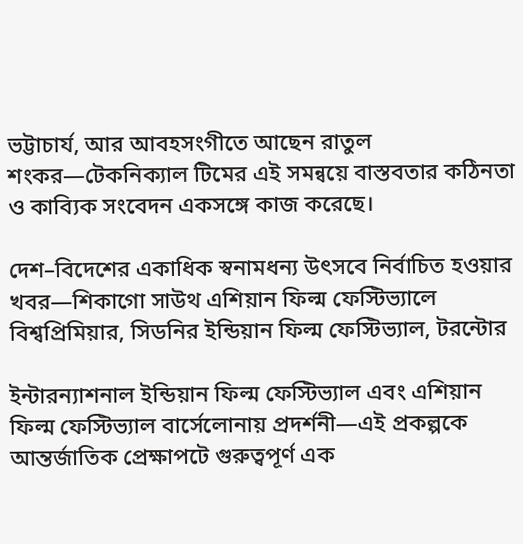ভট্টাচার্য, আর আবহসংগীতে আছেন রাতুল শংকর—টেকনিক্যাল টিমের এই সমন্বয়ে বাস্তবতার কঠিনতা ও কাব্যিক সংবেদন একসঙ্গে কাজ করেছে।

দেশ–বিদেশের একাধিক স্বনামধন্য উৎসবে নির্বাচিত হওয়ার খবর—শিকাগো সাউথ এশিয়ান ফিল্ম ফেস্টিভ্যালে বিশ্বপ্রিমিয়ার, সিডনির ইন্ডিয়ান ফিল্ম ফেস্টিভ্যাল, টরন্টোর

ইন্টারন্যাশনাল ইন্ডিয়ান ফিল্ম ফেস্টিভ্যাল এবং এশিয়ান ফিল্ম ফেস্টিভ্যাল বার্সেলোনায় প্রদর্শনী—এই প্রকল্পকে আন্তর্জাতিক প্রেক্ষাপটে গুরুত্বপূর্ণ এক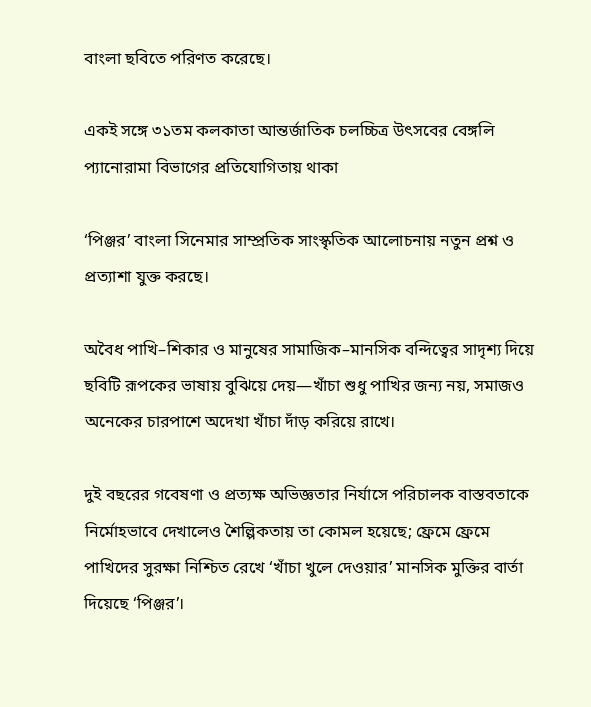বাংলা ছবিতে পরিণত করেছে।

একই সঙ্গে ৩১তম কলকাতা আন্তর্জাতিক চলচ্চিত্র উৎসবের বেঙ্গলি প্যানোরামা বিভাগের প্রতিযোগিতায় থাকা

‘পিঞ্জর’ বাংলা সিনেমার সাম্প্রতিক সাংস্কৃতিক আলোচনায় নতুন প্রশ্ন ও প্রত্যাশা যুক্ত করছে।

অবৈধ পাখি–শিকার ও মানুষের সামাজিক–মানসিক বন্দিত্বের সাদৃশ্য দিয়ে ছবিটি রূপকের ভাষায় বুঝিয়ে দেয়—খাঁচা শুধু পাখির জন্য নয়, সমাজও অনেকের চারপাশে অদেখা খাঁচা দাঁড় করিয়ে রাখে।

দুই বছরের গবেষণা ও প্রত্যক্ষ অভিজ্ঞতার নির্যাসে পরিচালক বাস্তবতাকে নির্মোহভাবে দেখালেও শৈল্পিকতায় তা কোমল হয়েছে; ফ্রেমে ফ্রেমে পাখিদের সুরক্ষা নিশ্চিত রেখে ‘খাঁচা খুলে দেওয়ার’ মানসিক মুক্তির বার্তা দিয়েছে ‘পিঞ্জর’।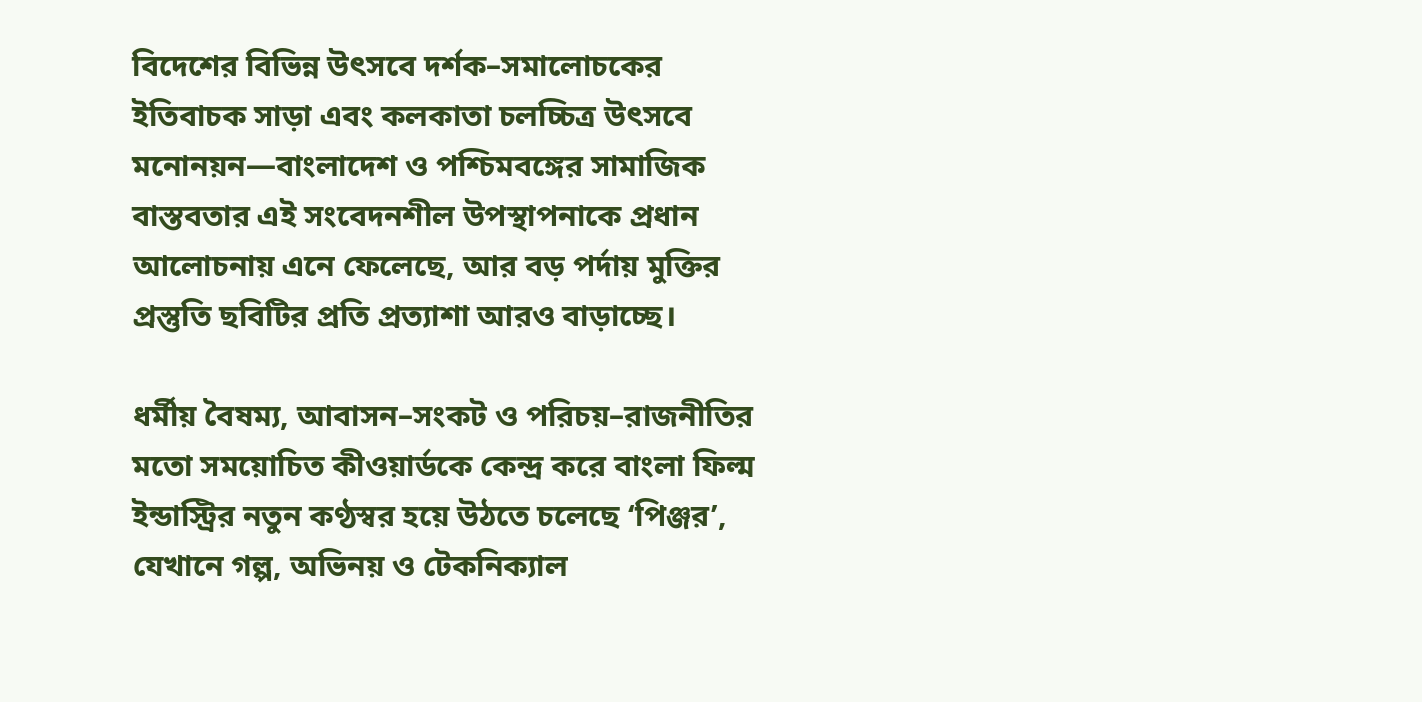বিদেশের বিভিন্ন উৎসবে দর্শক–সমালোচকের ইতিবাচক সাড়া এবং কলকাতা চলচ্চিত্র উৎসবে মনোনয়ন—বাংলাদেশ ও পশ্চিমবঙ্গের সামাজিক বাস্তবতার এই সংবেদনশীল উপস্থাপনাকে প্রধান আলোচনায় এনে ফেলেছে, আর বড় পর্দায় মুক্তির প্রস্তুতি ছবিটির প্রতি প্রত্যাশা আরও বাড়াচ্ছে।

ধর্মীয় বৈষম্য, আবাসন–সংকট ও পরিচয়–রাজনীতির মতো সময়োচিত কীওয়ার্ডকে কেন্দ্র করে বাংলা ফিল্ম ইন্ডাস্ট্রির নতুন কণ্ঠস্বর হয়ে উঠতে চলেছে ‘পিঞ্জর’, যেখানে গল্প, অভিনয় ও টেকনিক্যাল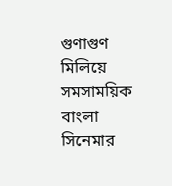গুণাগুণ মিলিয়ে সমসাময়িক বাংলা সিনেমার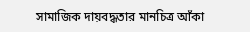সামাজিক দায়বদ্ধতার মানচিত্র আঁকা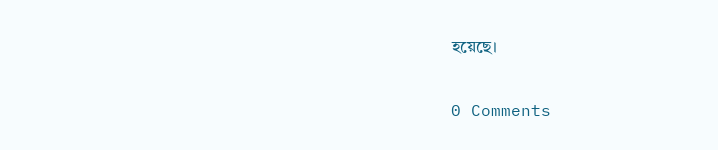হয়েছে।

0 Comments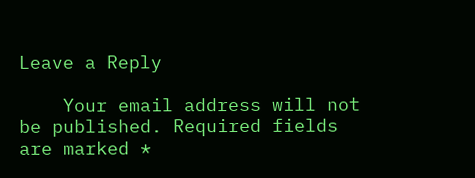Leave a Reply

    Your email address will not be published. Required fields are marked *